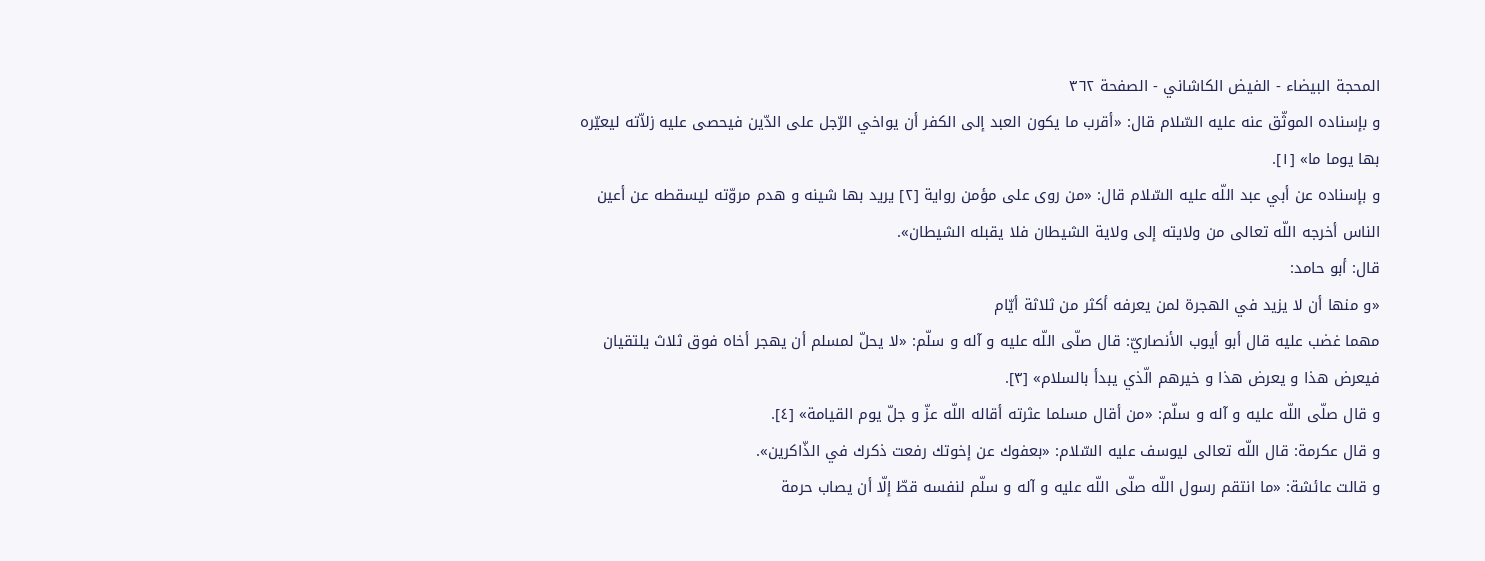المحجة البيضاء - الفيض الكاشاني - الصفحة ٣٦٢
و بإسناده الموثّق عنه عليه السّلام قال: «أقرب ما يكون العبد إلى الكفر أن يواخي الرّجل على الدّين فيحصى عليه زلاّته ليعيّره بها يوما ما» [١].
و بإسناده عن أبي عبد اللّه عليه السّلام قال: «من روى على مؤمن رواية [٢] يريد بها شينه و هدم مروّته ليسقطه عن أعين الناس أخرجه اللّه تعالى من ولايته إلى ولاية الشيطان فلا يقبله الشيطان».
قال: أبو حامد:
«و منها أن لا يزيد في الهجرة لمن يعرفه أكثر من ثلاثة أيّام
مهما غضب عليه قال أبو أيوب الأنصاريّ: قال صلّى اللّه عليه و آله و سلّم: «لا يحلّ لمسلم أن يهجر أخاه فوق ثلاث يلتقيان فيعرض هذا و يعرض هذا و خيرهم الّذي يبدأ بالسلام» [٣].
و قال صلّى اللّه عليه و آله و سلّم: «من أقال مسلما عثرته أقاله اللّه عزّ و جلّ يوم القيامة» [٤].
و قال عكرمة: قال اللّه تعالى ليوسف عليه السّلام: «بعفوك عن إخوتك رفعت ذكرك في الذّاكرين».
و قالت عائشة: «ما انتقم رسول اللّه صلّى اللّه عليه و آله و سلّم لنفسه قطّ إلّا أن يصاب حرمة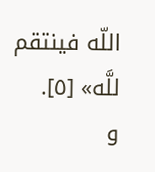اللّه فينتقم للَّه» [٥].
و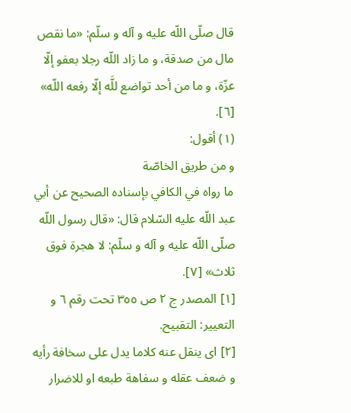قال صلّى اللّه عليه و آله و سلّم: «ما نقص مال من صدقة، و ما زاد اللّه رجلا بعفو إلّا عزّة، و ما من أحد تواضع للَّه إلّا رفعه اللّه» [٦].
(١) أقول:
و من طريق الخاصّة
ما رواه في الكافي بإسناده الصحيح عن أبي عبد اللّه عليه السّلام قال: «قال رسول اللّه صلّى اللّه عليه و آله و سلّم: لا هجرة فوق ثلاث» [٧].
[١] المصدر ج ٢ ص ٣٥٥ تحت رقم ٦ و التعيير: التقبيح.
[٢] اى ينقل عنه كلاما يدل على سخافة رأيه و ضعف عقله و سفاهة طبعه او للاضرار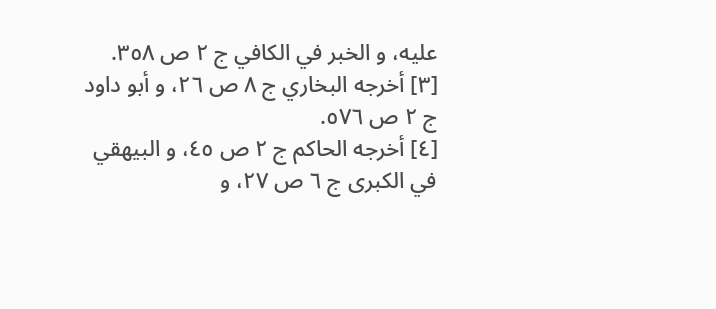عليه، و الخبر في الكافي ج ٢ ص ٣٥٨.
[٣] أخرجه البخاري ج ٨ ص ٢٦، و أبو داود ج ٢ ص ٥٧٦.
[٤] أخرجه الحاكم ج ٢ ص ٤٥، و البيهقي في الكبرى ج ٦ ص ٢٧، و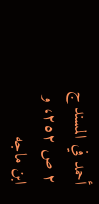أحمد في المسند ج ٢ ص ٢٥٢، و ابن ماجه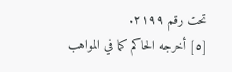تحت رقم ٢١٩٩.
[٥] أخرجه الحاكم كما في المواهب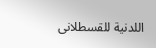اللدنية للقسطلانى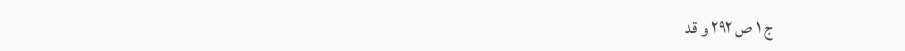ج ١ ص ٢٩٢ و قد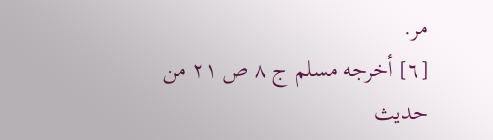مر.
[٦] أخرجه مسلم ج ٨ ص ٢١ من حديث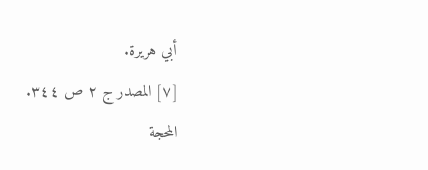أبي هريرة.
[٧] المصدر ج ٢ ص ٣٤٤.
المحجة